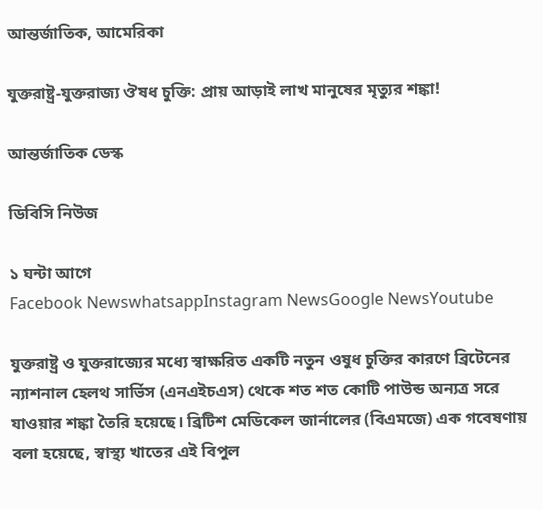আন্তর্জাতিক, আমেরিকা

যুক্তরাষ্ট্র-যুক্তরাজ্য ঔষধ চুক্তি: প্রায় আড়াই লাখ মানুষের মৃত্যুর শঙ্কা!

আন্তর্জাতিক ডেস্ক

ডিবিসি নিউজ

১ ঘন্টা আগে
Facebook NewswhatsappInstagram NewsGoogle NewsYoutube

যুক্তরাষ্ট্র ও যুক্তরাজ্যের মধ্যে স্বাক্ষরিত একটি নতুন ওষুধ চুক্তির কারণে ব্রিটেনের ন্যাশনাল হেলথ সার্ভিস (এনএইচএস) থেকে শত শত কোটি পাউন্ড অন্যত্র সরে যাওয়ার শঙ্কা তৈরি হয়েছে। ব্রিটিশ মেডিকেল জার্নালের (বিএমজে) এক গবেষণায় বলা হয়েছে, স্বাস্থ্য খাতের এই বিপুল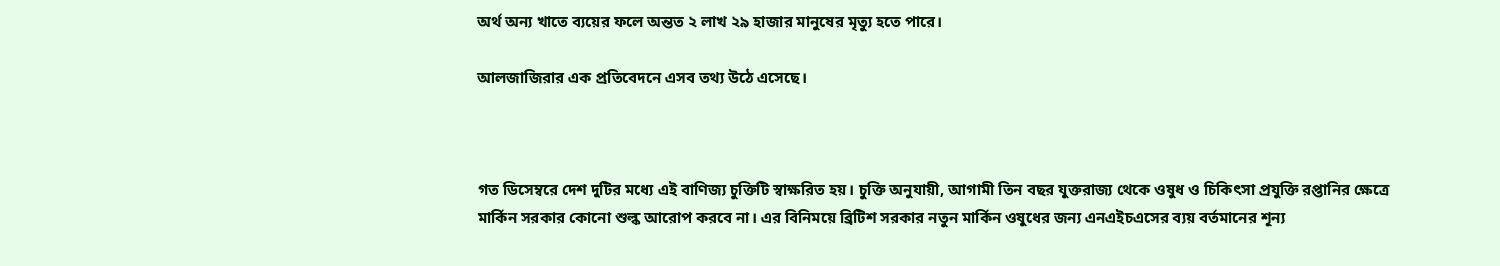অর্থ অন্য খাতে ব্যয়ের ফলে অন্তত ২ লাখ ২৯ হাজার মানুষের মৃত্যু হতে পারে।

আলজাজিরার এক প্রতিবেদনে এসব তথ্য উঠে এসেছে।



গত ডিসেম্বরে দেশ দুটির মধ্যে এই বাণিজ্য চুক্তিটি স্বাক্ষরিত হয়। চুক্তি অনুযায়ী, আগামী তিন বছর যুক্তরাজ্য থেকে ওষুধ ও চিকিৎসা প্রযুক্তি রপ্তানির ক্ষেত্রে মার্কিন সরকার কোনো শুল্ক আরোপ করবে না। এর বিনিময়ে ব্রিটিশ সরকার নতুন মার্কিন ওষুধের জন্য এনএইচএসের ব্যয় বর্তমানের শূন্য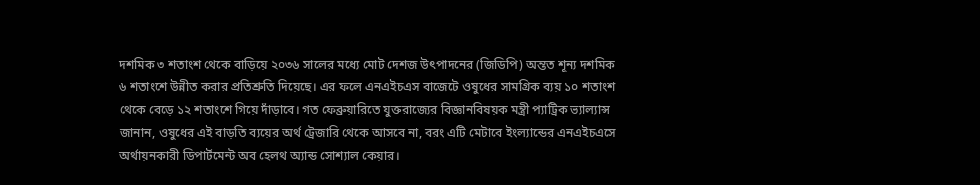দশমিক ৩ শতাংশ থেকে বাড়িয়ে ২০৩৬ সালের মধ্যে মোট দেশজ উৎপাদনের (জিডিপি) অন্তত শূন্য দশমিক ৬ শতাংশে উন্নীত করার প্রতিশ্রুতি দিয়েছে। এর ফলে এনএইচএস বাজেটে ওষুধের সামগ্রিক ব্যয় ১০ শতাংশ থেকে বেড়ে ১২ শতাংশে গিয়ে দাঁড়াবে। গত ফেব্রুয়ারিতে যুক্তরাজ্যের বিজ্ঞানবিষয়ক মন্ত্রী প্যাট্রিক ভ্যাল্যান্স জানান, ওষুধের এই বাড়তি ব্যয়ের অর্থ ট্রেজারি থেকে আসবে না, বরং এটি মেটাবে ইংল্যান্ডের এনএইচএসে অর্থায়নকারী ডিপার্টমেন্ট অব হেলথ অ্যান্ড সোশ্যাল কেয়ার।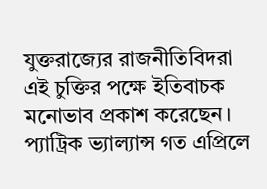যুক্তরাজ্যের রাজনীতিবিদরা এই চুক্তির পক্ষে ইতিবাচক মনোভাব প্রকাশ করেছেন। প্যাট্রিক ভ্যাল্যান্স গত এপ্রিলে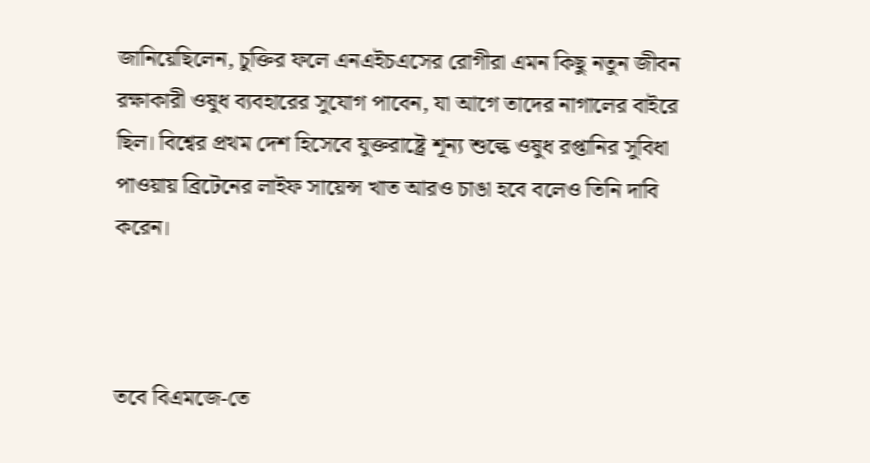জানিয়েছিলেন, চুক্তির ফলে এনএইচএসের রোগীরা এমন কিছু নতুন জীবন রক্ষাকারী ওষুধ ব্যবহারের সুযোগ পাবেন, যা আগে তাদের নাগালের বাইরে ছিল। বিশ্বের প্রথম দেশ হিসেবে যুক্তরাষ্ট্রে শূন্য শুল্কে ওষুধ রপ্তানির সুবিধা পাওয়ায় ব্রিটেনের লাইফ সায়েন্স খাত আরও চাঙা হবে বলেও তিনি দাবি করেন।



তবে বিএমজে-তে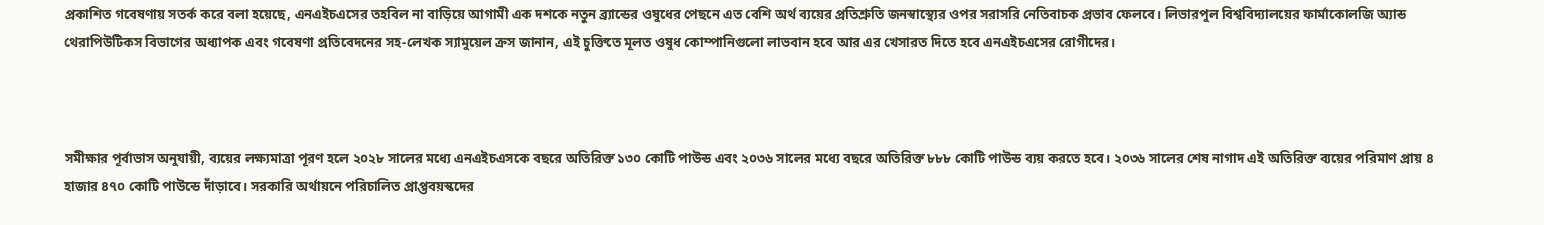প্রকাশিত গবেষণায় সতর্ক করে বলা হয়েছে, এনএইচএসের তহবিল না বাড়িয়ে আগামী এক দশকে নতুন ব্র্যান্ডের ওষুধের পেছনে এত বেশি অর্থ ব্যয়ের প্রতিশ্রুতি জনস্বাস্থ্যের ওপর সরাসরি নেতিবাচক প্রভাব ফেলবে। লিভারপুল বিশ্ববিদ্যালয়ের ফার্মাকোলজি অ্যান্ড থেরাপিউটিকস বিভাগের অধ্যাপক এবং গবেষণা প্রতিবেদনের সহ-লেখক স্যামুয়েল ক্রস জানান, এই চুক্তিতে মূলত ওষুধ কোম্পানিগুলো লাভবান হবে আর এর খেসারত দিতে হবে এনএইচএসের রোগীদের।



সমীক্ষার পূর্বাভাস অনুযায়ী, ব্যয়ের লক্ষ্যমাত্রা পূরণ হলে ২০২৮ সালের মধ্যে এনএইচএসকে বছরে অতিরিক্ত ১৩০ কোটি পাউন্ড এবং ২০৩৬ সালের মধ্যে বছরে অতিরিক্ত ৮৮৮ কোটি পাউন্ড ব্যয় করতে হবে। ২০৩৬ সালের শেষ নাগাদ এই অতিরিক্ত ব্যয়ের পরিমাণ প্রায় ৪ হাজার ৪৭০ কোটি পাউন্ডে দাঁড়াবে। সরকারি অর্থায়নে পরিচালিত প্রাপ্তবয়স্কদের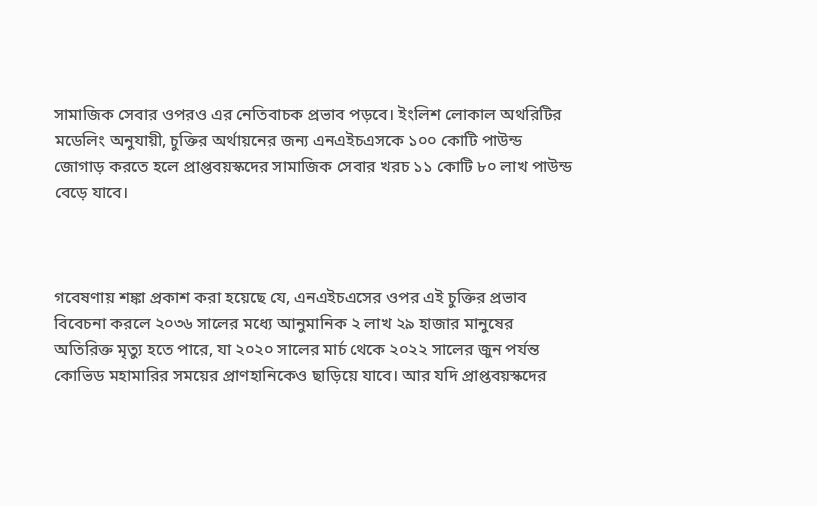সামাজিক সেবার ওপরও এর নেতিবাচক প্রভাব পড়বে। ইংলিশ লোকাল অথরিটির মডেলিং অনুযায়ী, চুক্তির অর্থায়নের জন্য এনএইচএসকে ১০০ কোটি পাউন্ড জোগাড় করতে হলে প্রাপ্তবয়স্কদের সামাজিক সেবার খরচ ১১ কোটি ৮০ লাখ পাউন্ড বেড়ে যাবে।



গবেষণায় শঙ্কা প্রকাশ করা হয়েছে যে, এনএইচএসের ওপর এই চুক্তির প্রভাব বিবেচনা করলে ২০৩৬ সালের মধ্যে আনুমানিক ২ লাখ ২৯ হাজার মানুষের অতিরিক্ত মৃত্যু হতে পারে, যা ২০২০ সালের মার্চ থেকে ২০২২ সালের জুন পর্যন্ত কোভিড মহামারির সময়ের প্রাণহানিকেও ছাড়িয়ে যাবে। আর যদি প্রাপ্তবয়স্কদের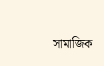সামাজিক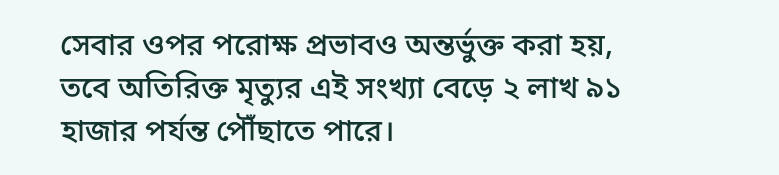সেবার ওপর পরোক্ষ প্রভাবও অন্তর্ভুক্ত করা হয়, তবে অতিরিক্ত মৃত্যুর এই সংখ্যা বেড়ে ২ লাখ ৯১ হাজার পর্যন্ত পৌঁছাতে পারে।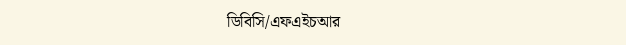ডিবিসি/এফএইচআর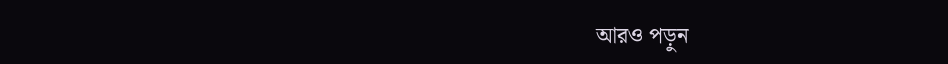আরও পড়ুন